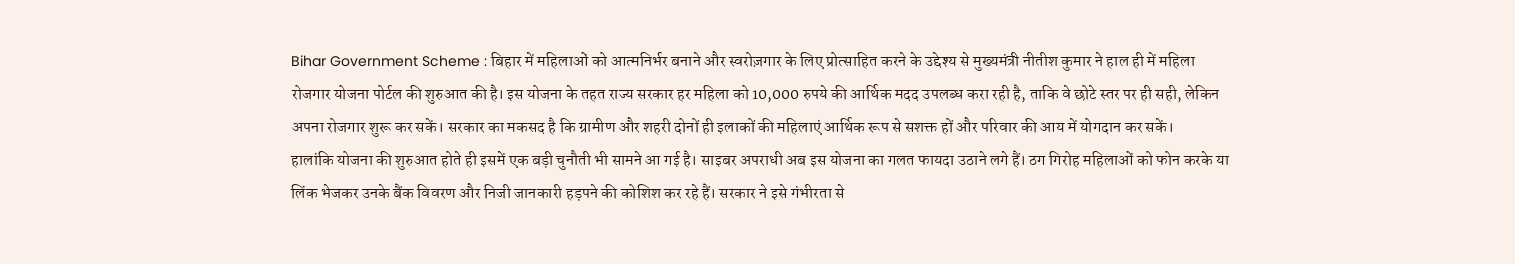Bihar Government Scheme : बिहार में महिलाओं को आत्मनिर्भर बनाने और स्वरोज़गार के लिए प्रोत्साहित करने के उद्देश्य से मुख्यमंत्री नीतीश कुमार ने हाल ही में महिला रोजगार योजना पोर्टल की शुरुआत की है। इस योजना के तहत राज्य सरकार हर महिला को 10,000 रुपये की आर्थिक मदद उपलब्ध करा रही है, ताकि वे छोटे स्तर पर ही सही, लेकिन अपना रोजगार शुरू कर सकें। सरकार का मकसद है कि ग्रामीण और शहरी दोनों ही इलाकों की महिलाएं आर्थिक रूप से सशक्त हों और परिवार की आय में योगदान कर सकें।
हालांकि योजना की शुरुआत होते ही इसमें एक बड़ी चुनौती भी सामने आ गई है। साइबर अपराधी अब इस योजना का गलत फायदा उठाने लगे हैं। ठग गिरोह महिलाओं को फोन करके या लिंक भेजकर उनके बैंक विवरण और निजी जानकारी हड़पने की कोशिश कर रहे हैं। सरकार ने इसे गंभीरता से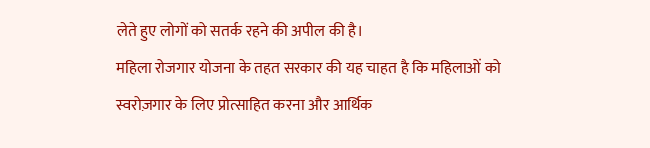लेते हुए लोगों को सतर्क रहने की अपील की है।
महिला रोजगार योजना के तहत सरकार की यह चाहत है कि महिलाओं को स्वरोज़गार के लिए प्रोत्साहित करना और आर्थिक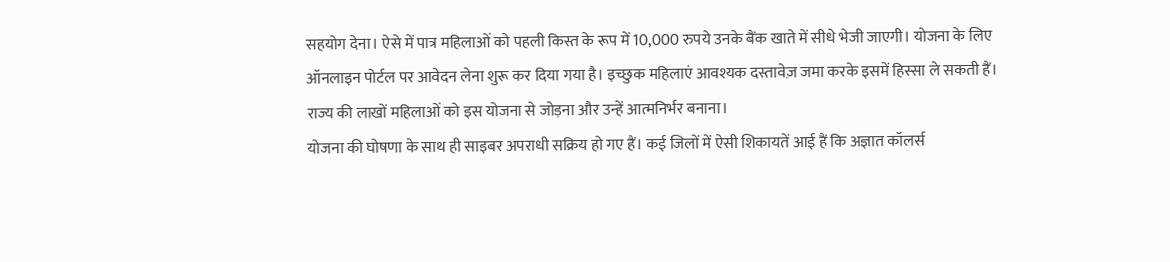सहयोग देना। ऐसे में पात्र महिलाओं को पहली किस्त के रूप में 10,000 रुपये उनके बैंक खाते में सीधे भेजी जाएगी। योजना के लिए ऑनलाइन पोर्टल पर आवेदन लेना शुरू कर दिया गया है। इच्छुक महिलाएं आवश्यक दस्तावेज़ जमा करके इसमें हिस्सा ले सकती हैं। राज्य की लाखों महिलाओं को इस योजना से जोड़ना और उन्हें आत्मनिर्भर बनाना।
योजना की घोषणा के साथ ही साइबर अपराधी सक्रिय हो गए हैं। कई जिलों में ऐसी शिकायतें आई हैं कि अज्ञात कॉलर्स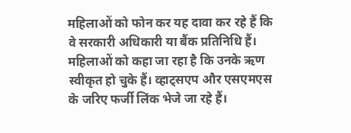महिलाओं को फोन कर यह दावा कर रहे हैं कि वे सरकारी अधिकारी या बैंक प्रतिनिधि हैं। महिलाओं को कहा जा रहा है कि उनके ऋण स्वीकृत हो चुके हैं। व्हाट्सएप और एसएमएस के जरिए फर्जी लिंक भेजे जा रहे हैं।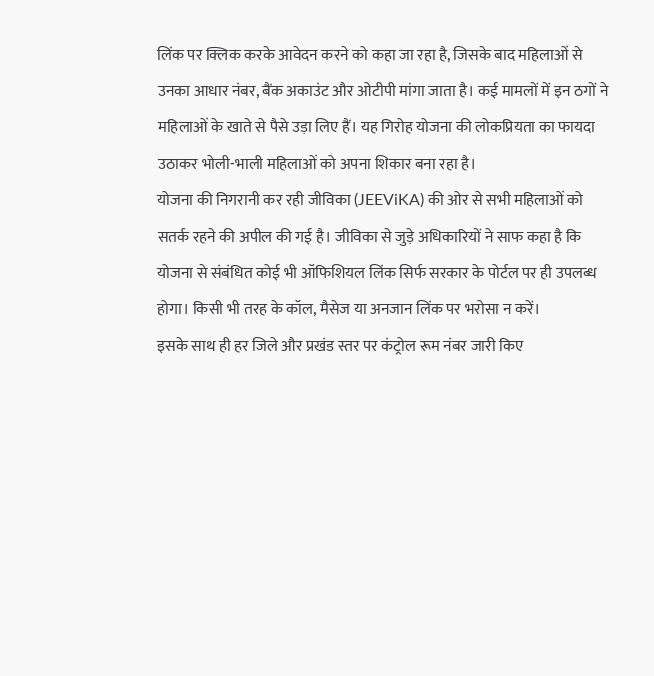लिंक पर क्लिक करके आवेदन करने को कहा जा रहा है, जिसके बाद महिलाओं से उनका आधार नंबर, बैंक अकाउंट और ओटीपी मांगा जाता है। कई मामलों में इन ठगों ने महिलाओं के खाते से पैसे उड़ा लिए हैं। यह गिरोह योजना की लोकप्रियता का फायदा उठाकर भोली-भाली महिलाओं को अपना शिकार बना रहा है।
योजना की निगरानी कर रही जीविका (JEEViKA) की ओर से सभी महिलाओं को सतर्क रहने की अपील की गई है। जीविका से जुड़े अधिकारियों ने साफ कहा है कि योजना से संबंधित कोई भी ऑफिशियल लिंक सिर्फ सरकार के पोर्टल पर ही उपलब्ध होगा। किसी भी तरह के कॉल, मैसेज या अनजान लिंक पर भरोसा न करें।
इसके साथ ही हर जिले और प्रखंड स्तर पर कंट्रोल रूम नंबर जारी किए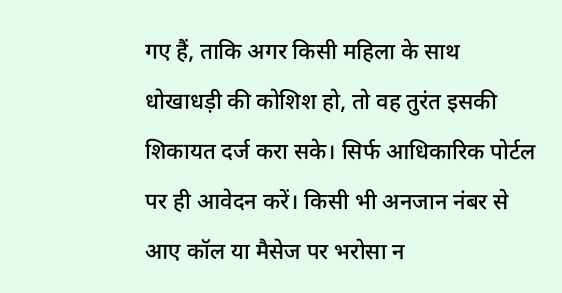गए हैं, ताकि अगर किसी महिला के साथ धोखाधड़ी की कोशिश हो, तो वह तुरंत इसकी शिकायत दर्ज करा सके। सिर्फ आधिकारिक पोर्टल पर ही आवेदन करें। किसी भी अनजान नंबर से आए कॉल या मैसेज पर भरोसा न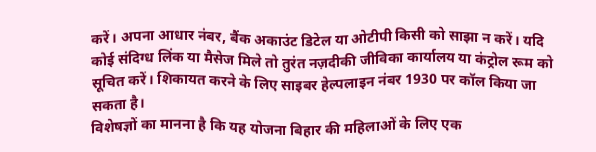करें। अपना आधार नंबर, बैंक अकाउंट डिटेल या ओटीपी किसी को साझा न करें। यदि कोई संदिग्ध लिंक या मैसेज मिले तो तुरंत नज़दीकी जीविका कार्यालय या कंट्रोल रूम को सूचित करें। शिकायत करने के लिए साइबर हेल्पलाइन नंबर 1930 पर कॉल किया जा सकता है।
विशेषज्ञों का मानना है कि यह योजना बिहार की महिलाओं के लिए एक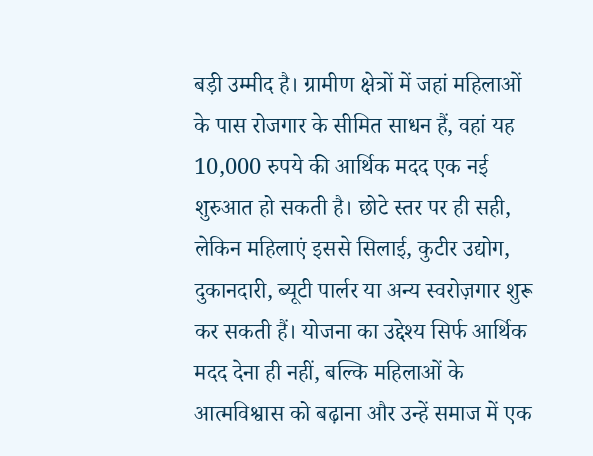बड़ी उम्मीद है। ग्रामीण क्षेत्रों में जहां महिलाओं के पास रोजगार के सीमित साधन हैं, वहां यह 10,000 रुपये की आर्थिक मदद एक नई शुरुआत हो सकती है। छोटे स्तर पर ही सही, लेकिन महिलाएं इससे सिलाई, कुटीर उद्योग, दुकानदारी, ब्यूटी पार्लर या अन्य स्वरोज़गार शुरू कर सकती हैं। योजना का उद्देश्य सिर्फ आर्थिक मदद देना ही नहीं, बल्कि महिलाओं के आत्मविश्वास को बढ़ाना और उन्हें समाज में एक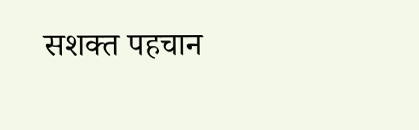सशक्त पहचान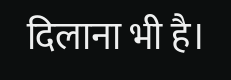दिलाना भी है।